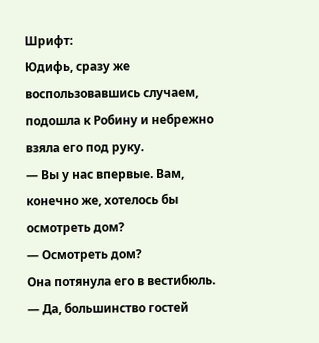Шрифт:
Юдифь, сразу же воспользовавшись случаем, подошла к Робину и небрежно взяла его под руку.
— Вы у нас впервые. Вам, конечно же, хотелось бы осмотреть дом?
— Осмотреть дом?
Она потянула его в вестибюль.
— Да, большинство гостей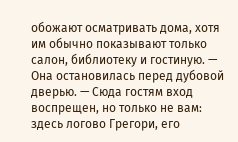обожают осматривать дома, хотя им обычно показывают только салон, библиотеку и гостиную. — Она остановилась перед дубовой дверью. — Сюда гостям вход воспрещен, но только не вам: здесь логово Грегори, его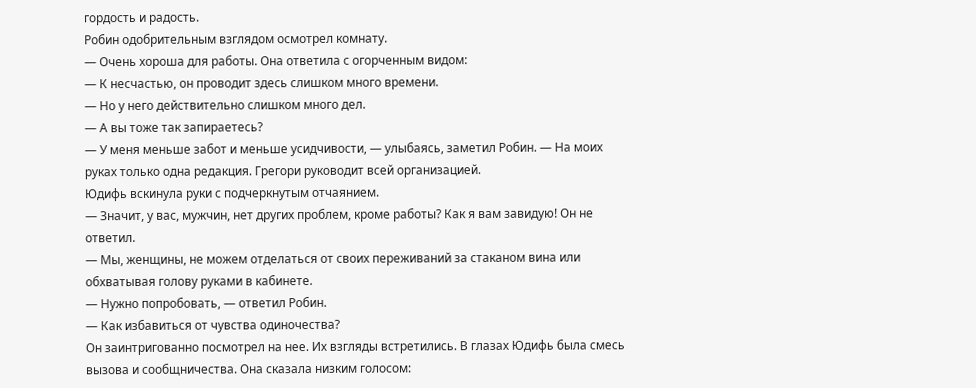гордость и радость.
Робин одобрительным взглядом осмотрел комнату.
— Очень хороша для работы. Она ответила с огорченным видом:
— К несчастью, он проводит здесь слишком много времени.
— Но у него действительно слишком много дел.
— А вы тоже так запираетесь?
— У меня меньше забот и меньше усидчивости, — улыбаясь, заметил Робин. — На моих руках только одна редакция. Грегори руководит всей организацией.
Юдифь вскинула руки с подчеркнутым отчаянием.
— Значит, у вас, мужчин, нет других проблем, кроме работы? Как я вам завидую! Он не ответил.
— Мы, женщины, не можем отделаться от своих переживаний за стаканом вина или обхватывая голову руками в кабинете.
— Нужно попробовать, — ответил Робин.
— Как избавиться от чувства одиночества?
Он заинтригованно посмотрел на нее. Их взгляды встретились. В глазах Юдифь была смесь вызова и сообщничества. Она сказала низким голосом: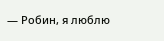— Робин, я люблю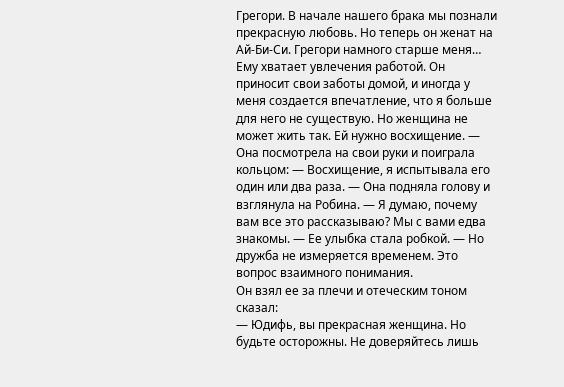Грегори. В начале нашего брака мы познали прекрасную любовь. Но теперь он женат на Ай-Би-Си. Грегори намного старше меня… Ему хватает увлечения работой. Он приносит свои заботы домой, и иногда у меня создается впечатление, что я больше для него не существую. Но женщина не может жить так. Ей нужно восхищение. — Она посмотрела на свои руки и поиграла кольцом: — Восхищение, я испытывала его один или два раза. — Она подняла голову и взглянула на Робина. — Я думаю, почему вам все это рассказываю? Мы с вами едва знакомы. — Ее улыбка стала робкой. — Но дружба не измеряется временем. Это вопрос взаимного понимания.
Он взял ее за плечи и отеческим тоном сказал:
— Юдифь, вы прекрасная женщина. Но будьте осторожны. Не доверяйтесь лишь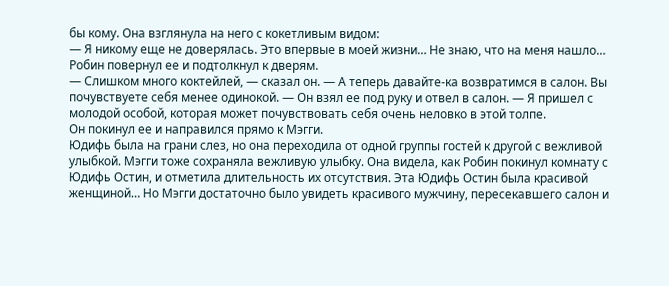бы кому. Она взглянула на него с кокетливым видом:
— Я никому еще не доверялась. Это впервые в моей жизни… Не знаю, что на меня нашло… Робин повернул ее и подтолкнул к дверям.
— Слишком много коктейлей, — сказал он. — А теперь давайте-ка возвратимся в салон. Вы почувствуете себя менее одинокой. — Он взял ее под руку и отвел в салон. — Я пришел с молодой особой, которая может почувствовать себя очень неловко в этой толпе.
Он покинул ее и направился прямо к Мэгги.
Юдифь была на грани слез, но она переходила от одной группы гостей к другой с вежливой улыбкой. Мэгги тоже сохраняла вежливую улыбку. Она видела, как Робин покинул комнату с Юдифь Остин, и отметила длительность их отсутствия. Эта Юдифь Остин была красивой женщиной… Но Мэгги достаточно было увидеть красивого мужчину, пересекавшего салон и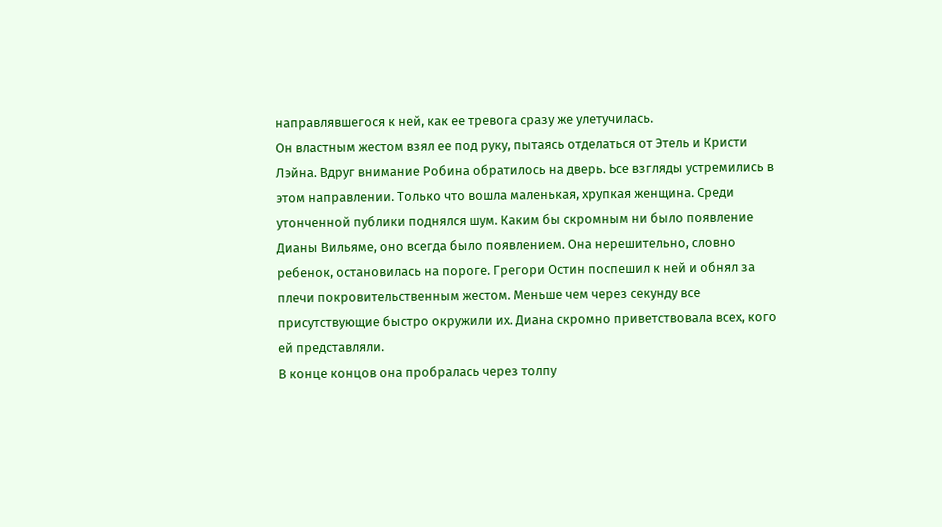направлявшегося к ней, как ее тревога сразу же улетучилась.
Он властным жестом взял ее под руку, пытаясь отделаться от Этель и Кристи Лэйна. Вдруг внимание Робина обратилось на дверь. Ьсе взгляды устремились в этом направлении. Только что вошла маленькая, хрупкая женщина. Среди утонченной публики поднялся шум. Каким бы скромным ни было появление Дианы Вильяме, оно всегда было появлением. Она нерешительно, словно ребенок, остановилась на пороге. Грегори Остин поспешил к ней и обнял за плечи покровительственным жестом. Меньше чем через секунду все присутствующие быстро окружили их. Диана скромно приветствовала всех, кого ей представляли.
В конце концов она пробралась через толпу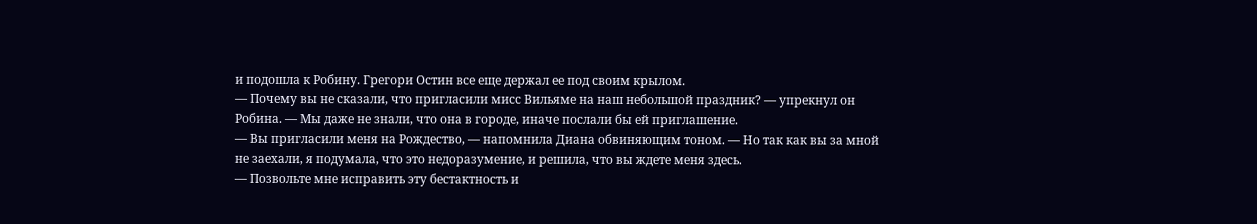и подошла к Робину. Грегори Остин все еще держал ее под своим крылом.
— Почему вы не сказали, что пригласили мисс Вильяме на наш небольшой праздник? — упрекнул он Робина. — Мы даже не знали, что она в городе, иначе послали бы ей приглашение.
— Вы пригласили меня на Рождество, — напомнила Диана обвиняющим тоном. — Но так как вы за мной не заехали, я подумала, что это недоразумение, и решила, что вы ждете меня здесь.
— Позвольте мне исправить эту бестактность и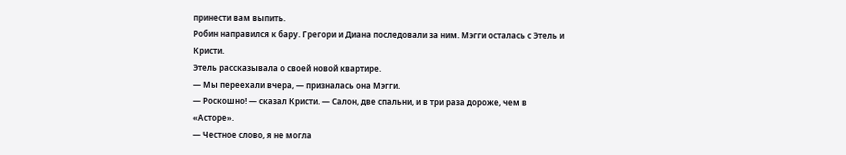принести вам выпить.
Робин направился к бару. Грегори и Диана последовали за ним. Мэгги осталась с Этель и Кристи.
Этель рассказывала о своей новой квартире.
— Мы переехали вчера, — призналась она Мэгги.
— Роскошно! — сказал Кристи. — Салон, две спальни, и в три раза дороже, чем в «Асторе».
— Честное слово, я не могла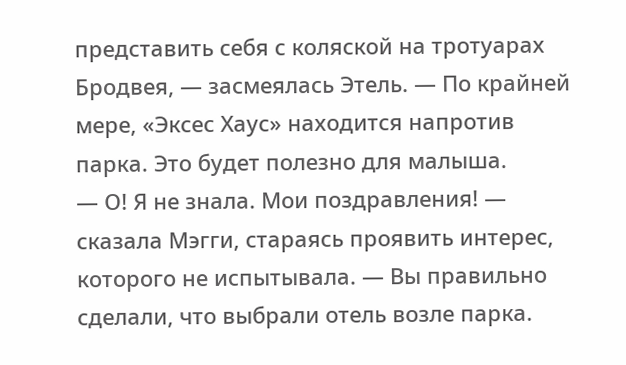представить себя с коляской на тротуарах Бродвея, — засмеялась Этель. — По крайней мере, «Эксес Хаус» находится напротив парка. Это будет полезно для малыша.
— О! Я не знала. Мои поздравления! — сказала Мэгги, стараясь проявить интерес, которого не испытывала. — Вы правильно сделали, что выбрали отель возле парка.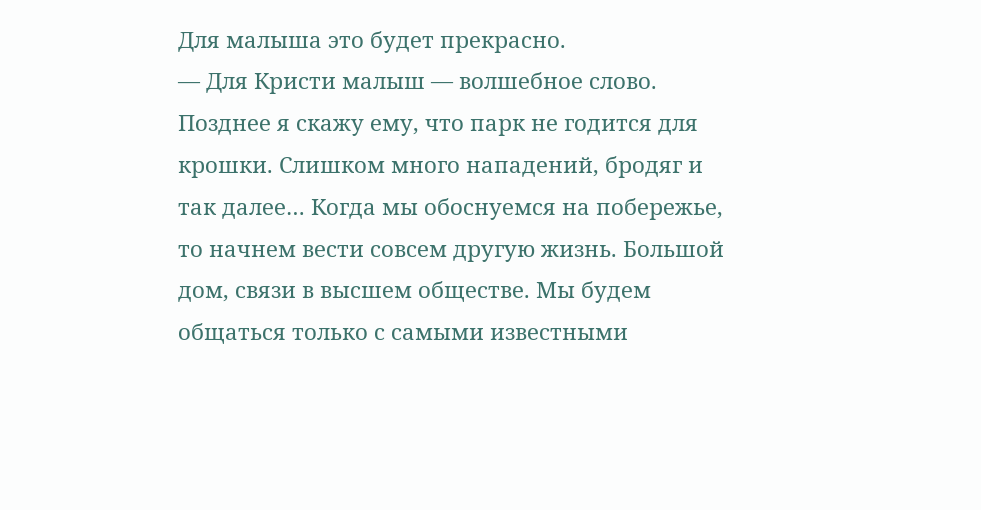Для малыша это будет прекрасно.
— Для Кристи малыш — волшебное слово. Позднее я скажу ему, что парк не годится для крошки. Слишком много нападений, бродяг и так далее… Когда мы обоснуемся на побережье, то начнем вести совсем другую жизнь. Большой дом, связи в высшем обществе. Мы будем общаться только с самыми известными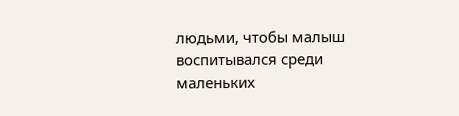людьми, чтобы малыш воспитывался среди маленьких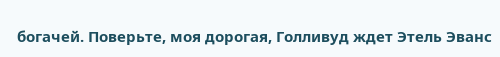богачей. Поверьте, моя дорогая, Голливуд ждет Этель Эванс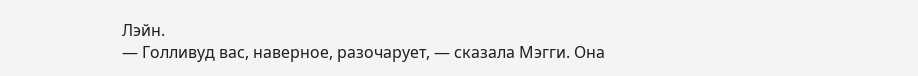Лэйн.
— Голливуд вас, наверное, разочарует, — сказала Мэгги. Она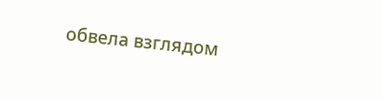обвела взглядом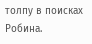толпу в поисках Робина.